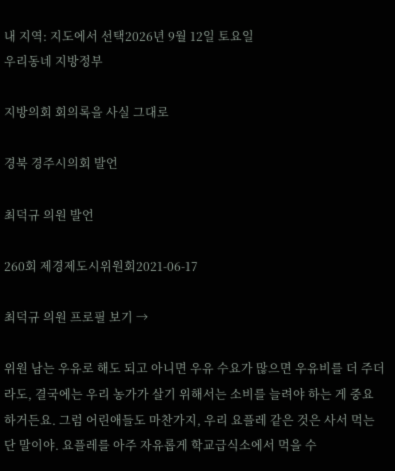내 지역: 지도에서 선택2026년 9월 12일 토요일
우리동네 지방정부

지방의회 회의록을 사실 그대로

경북 경주시의회 발언

최덕규 의원 발언

260회 제경제도시위원회2021-06-17

최덕규 의원 프로필 보기 →

위원 남는 우유로 해도 되고 아니면 우유 수요가 많으면 우유비를 더 주더라도, 결국에는 우리 농가가 살기 위해서는 소비를 늘려야 하는 게 중요하거든요. 그럼 어린애들도 마찬가지, 우리 요플레 같은 것은 사서 먹는단 말이야. 요플레를 아주 자유롭게 학교급식소에서 먹을 수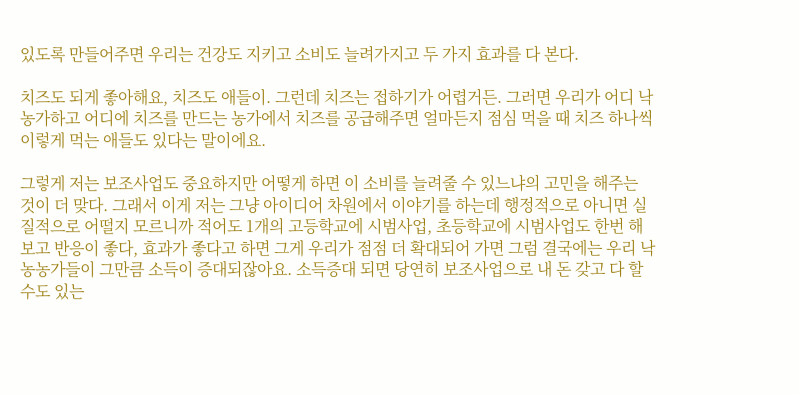있도록 만들어주면 우리는 건강도 지키고 소비도 늘려가지고 두 가지 효과를 다 본다.

치즈도 되게 좋아해요, 치즈도 애들이. 그런데 치즈는 접하기가 어렵거든. 그러면 우리가 어디 낙농가하고 어디에 치즈를 만드는 농가에서 치즈를 공급해주면 얼마든지 점심 먹을 때 치즈 하나씩 이렇게 먹는 애들도 있다는 말이에요.

그렇게 저는 보조사업도 중요하지만 어떻게 하면 이 소비를 늘려줄 수 있느냐의 고민을 해주는 것이 더 맞다. 그래서 이게 저는 그냥 아이디어 차원에서 이야기를 하는데 행정적으로 아니면 실질적으로 어떨지 모르니까 적어도 1개의 고등학교에 시범사업, 초등학교에 시범사업도 한번 해보고 반응이 좋다, 효과가 좋다고 하면 그게 우리가 점점 더 확대되어 가면 그럼 결국에는 우리 낙농농가들이 그만큼 소득이 증대되잖아요. 소득증대 되면 당연히 보조사업으로 내 돈 갖고 다 할 수도 있는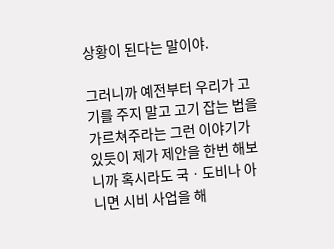상황이 된다는 말이야.

그러니까 예전부터 우리가 고기를 주지 말고 고기 잡는 법을 가르쳐주라는 그런 이야기가 있듯이 제가 제안을 한번 해보니까 혹시라도 국ㆍ도비나 아니면 시비 사업을 해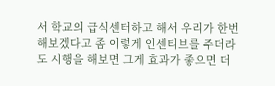서 학교의 급식센터하고 해서 우리가 한번 해보겠다고 좀 이렇게 인센티브를 주더라도 시행을 해보면 그게 효과가 좋으면 더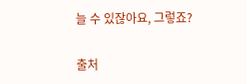늘 수 있잖아요, 그렇죠?

출처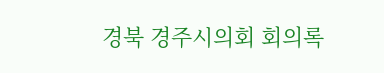경북 경주시의회 회의록